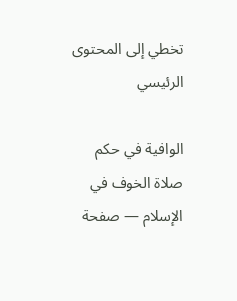تخطي إلى المحتوى الرئيسي

الوافية في حكم صلاة الخوف في الإسلام — صفحة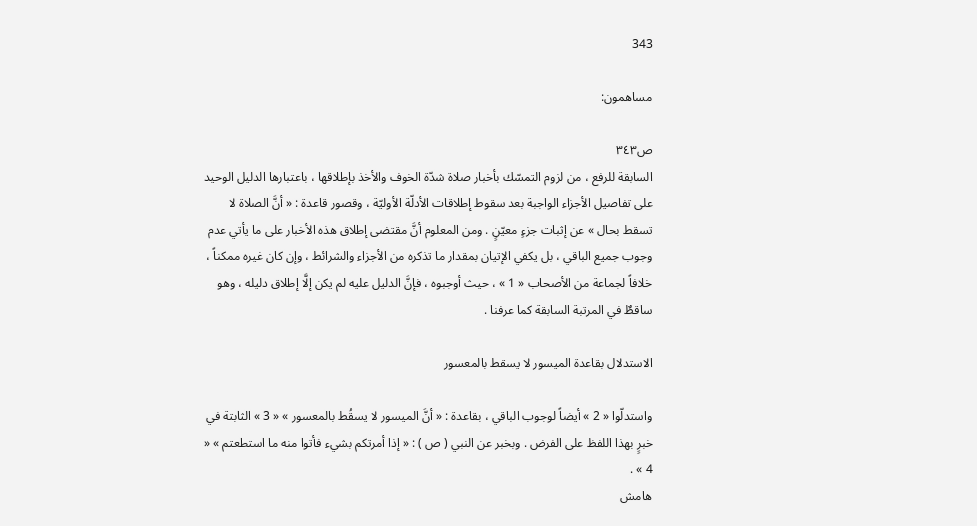343

مساهمون:

ص٣٤٣
السابقة للرفع ، من لزوم التمسّك بأخبار صلاة شدّة الخوف والأخذ بإطلاقها ، باعتبارها الدليل الوحيد على تفاصيل الأجزاء الواجبة بعد سقوط إطلاقات الأدلّة الأوليّة ، وقصور قاعدة : « أنَّ الصلاة لا تسقط بحال » عن إثبات جزءٍ معيّنٍ . ومن المعلوم أنَّ مقتضى إطلاق هذه الأخبار على ما يأتي عدم وجوب جميع الباقي ، بل يكفي الإتيان بمقدار ما تذكره من الأجزاء والشرائط ، وإن كان غيره ممكناً ، خلافاً لجماعة من الأصحاب « 1 » ، حيث أوجبوه ، فإنَّ الدليل عليه لم يكن إلَّا إطلاق دليله ، وهو ساقطٌ في المرتبة السابقة كما عرفنا .

الاستدلال بقاعدة الميسور لا يسقط بالمعسور

واستدلّوا « 2 » أيضاً لوجوب الباقي ، بقاعدة : « أنَّ الميسور لا يسقُط بالمعسور » « 3 » الثابتة في خبرٍ بهذا اللفظ على الفرض . وبخبر عن النبي ( ص ) : « إذا أمرتكم بشيء فأتوا منه ما استطعتم » « 4 » .
هامش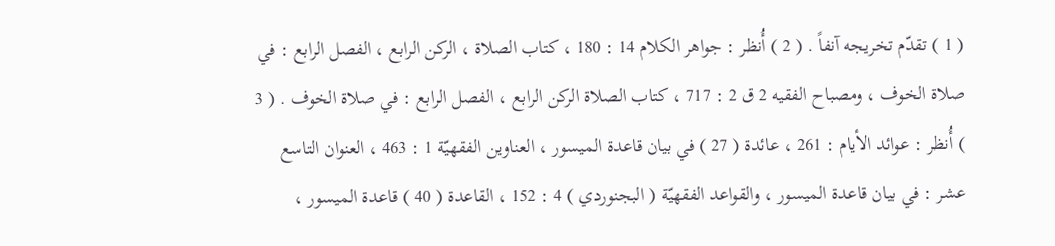( 1 ) تقدّم تخريجه آنفاً . ( 2 ) أُنظر : جواهر الكلام 14 : 180 ، كتاب الصلاة ، الركن الرابع ، الفصل الرابع : في صلاة الخوف ، ومصباح الفقيه 2 ق 2 : 717 ، كتاب الصلاة الركن الرابع ، الفصل الرابع : في صلاة الخوف . ( 3 ) أُنظر : عوائد الأيام : 261 ، عائدة ( 27 ) في بيان قاعدة الميسور ، العناوين الفقهيّة 1 : 463 ، العنوان التاسع عشر : في بيان قاعدة الميسور ، والقواعد الفقهيّة ( البجنوردي ) 4 : 152 ، القاعدة ( 40 ) قاعدة الميسور ،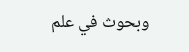وبحوث في علم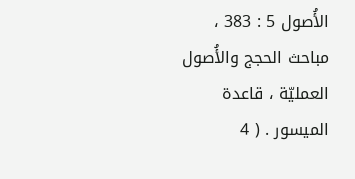الأُصول 5 : 383 ، مباحث الحجج والأُصول العمليّة ، قاعدة الميسور . ( 4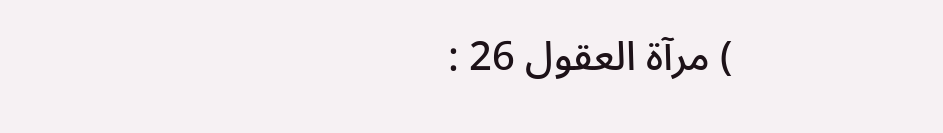) مرآة العقول 26 :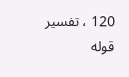120 ، تفسير قوله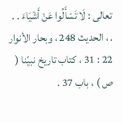تعالى : لَا تَسْأَلُوا عَنْ أَشْيَاءَ . . . ، الحديث 248 ، وبحار الأنوار 22 : 31 ، كتاب تاريخ نبيّنا ( ص ) ، باب 37 .